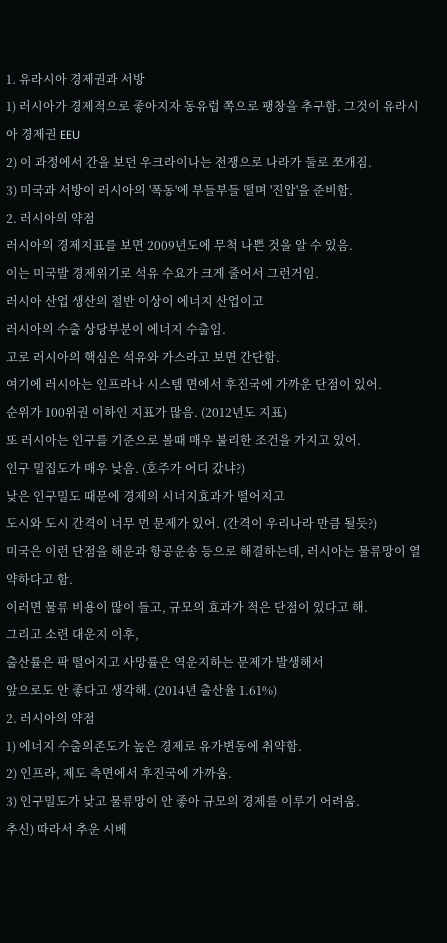1. 유라시아 경제권과 서방
1) 러시아가 경제적으로 좋아지자 동유럽 쪽으로 팽창을 추구함. 그것이 유라시아 경제권 EEU
2) 이 과정에서 간을 보던 우크라이나는 전쟁으로 나라가 둘로 쪼개짐.
3) 미국과 서방이 러시아의 '폭동'에 부들부들 떨며 '진압'을 준비함.
2. 러시아의 약점
러시아의 경제지표를 보면 2009년도에 무척 나쁜 것을 알 수 있음.
이는 미국발 경제위기로 석유 수요가 크게 줄어서 그런거임.
러시아 산업 생산의 절반 이상이 에너지 산업이고
러시아의 수출 상당부분이 에너지 수출임.
고로 러시아의 핵심은 석유와 가스라고 보면 간단함.
여기에 러시아는 인프라나 시스템 면에서 후진국에 가까운 단점이 있어.
순위가 100위권 이하인 지표가 많음. (2012년도 지표)
또 러시아는 인구를 기준으로 볼때 매우 불리한 조건을 가지고 있어.
인구 밀집도가 매우 낮음. (호주가 어디 갔냐?)
낮은 인구밀도 때문에 경제의 시너지효과가 떨어지고
도시와 도시 간격이 너무 먼 문제가 있어. (간격이 우리나라 만큼 될듯?)
미국은 이런 단점을 해운과 항공운송 등으로 해결하는데, 러시아는 물류망이 열약하다고 함.
이러면 물류 비용이 많이 들고, 규모의 효과가 적은 단점이 있다고 해.
그리고 소련 대운지 이후,
출산률은 팍 떨어지고 사망률은 역운지하는 문제가 발생해서
앞으로도 안 좋다고 생각해. (2014년 출산율 1.61%)
2. 러시아의 약점
1) 에너지 수출의존도가 높은 경제로 유가변동에 취약함.
2) 인프라, 제도 측면에서 후진국에 가까움.
3) 인구밀도가 낮고 물류망이 안 좋아 규모의 경제를 이루기 어려움.
추신) 따라서 추운 시베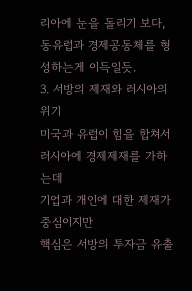리아에 눈을 돌리기 보다, 동유럽과 경제공동체를 형성하는게 이득일듯.
3. 서방의 제재와 러시아의 위기
미국과 유럽이 힘을 합쳐서 러시아에 경제제재를 가하는데
기업과 개인에 대한 제재가 중심이지만
핵심은 서방의 투자금 유출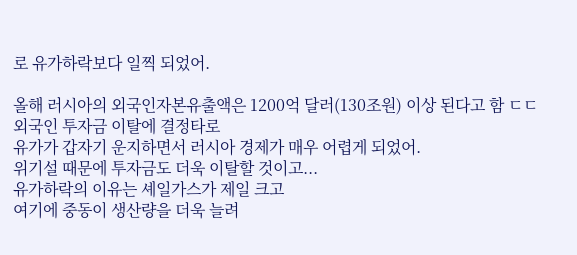로 유가하락보다 일찍 되었어.

올해 러시아의 외국인자본유출액은 1200억 달러(130조원) 이상 된다고 함 ㄷㄷ
외국인 투자금 이탈에 결정타로
유가가 갑자기 운지하면서 러시아 경제가 매우 어렵게 되었어.
위기설 때문에 투자금도 더욱 이탈할 것이고...
유가하락의 이유는 셰일가스가 제일 크고
여기에 중동이 생산량을 더욱 늘려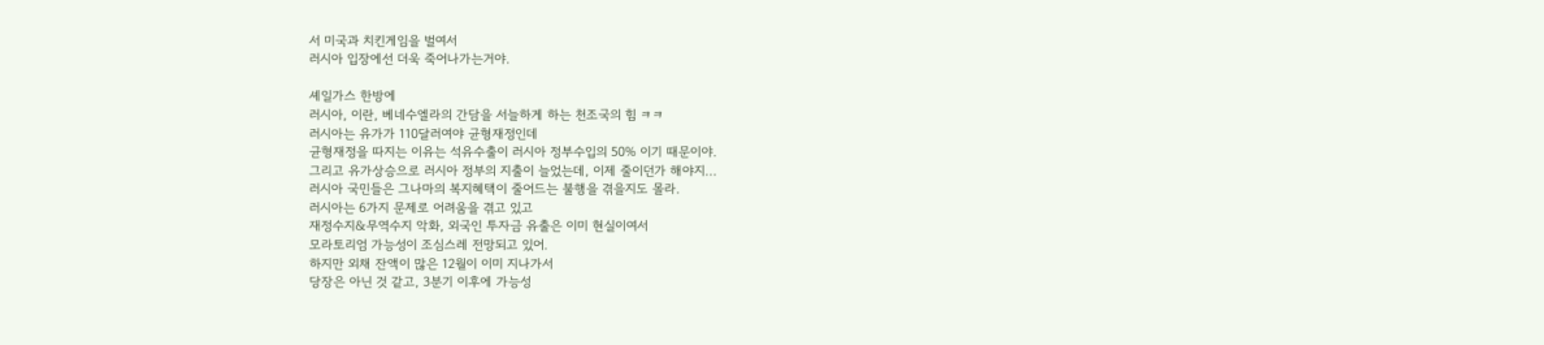서 미국과 치킨게임을 벌여서
러시아 입장에선 더욱 죽어나가는거야.

셰일가스 한방에
러시아, 이란, 베네수엘라의 간담을 서늘하게 하는 천조국의 힘 ㅋㅋ
러시아는 유가가 110달러여야 균형재정인데
균형재정을 따지는 이유는 석유수출이 러시아 정부수입의 50% 이기 때문이야.
그리고 유가상승으로 러시아 정부의 지출이 늘었는데, 이제 줄이던가 해야지...
러시아 국민들은 그나마의 복지혜택이 줄어드는 불행을 겪을지도 몰라.
러시아는 6가지 문제로 어려움을 겪고 있고
재정수지&무역수지 악화, 외국인 투자금 유출은 이미 현실이여서
모라토리엄 가능성이 조심스레 전망되고 있어.
하지만 외채 잔액이 많은 12월이 이미 지나가서
당장은 아닌 것 같고, 3분기 이후에 가능성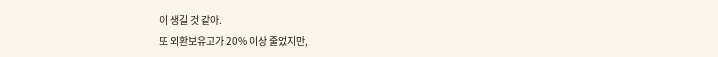이 생길 것 같아.
또 외환보유고가 20% 이상 줄었지만,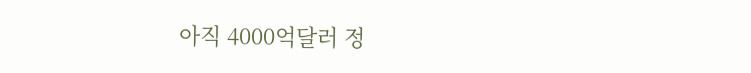아직 4000억달러 정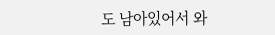도 남아있어서 와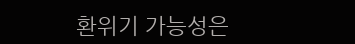환위기 가능성은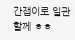간잽이로 일관할께 ㅎㅎ